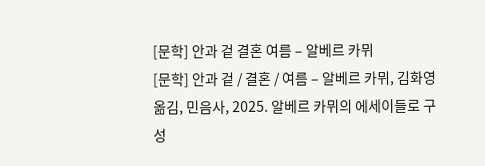[문학] 안과 겉 결혼 여름 – 알베르 카뮈
[문학] 안과 겉 / 결혼 / 여름 – 알베르 카뮈, 김화영 옮김, 민음사, 2025. 알베르 카뮈의 에세이들로 구성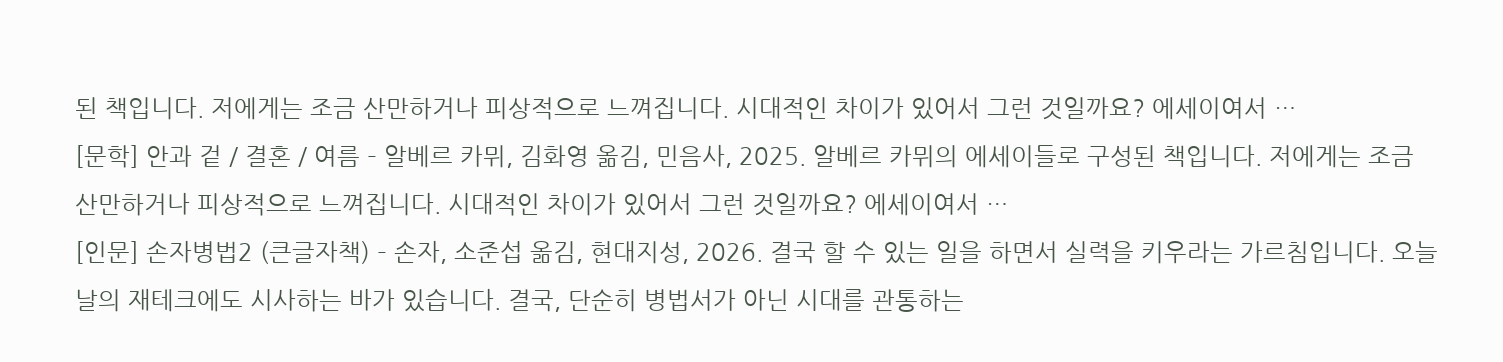된 책입니다. 저에게는 조금 산만하거나 피상적으로 느껴집니다. 시대적인 차이가 있어서 그런 것일까요? 에세이여서 …
[문학] 안과 겉 / 결혼 / 여름 – 알베르 카뮈, 김화영 옮김, 민음사, 2025. 알베르 카뮈의 에세이들로 구성된 책입니다. 저에게는 조금 산만하거나 피상적으로 느껴집니다. 시대적인 차이가 있어서 그런 것일까요? 에세이여서 …
[인문] 손자병법2 (큰글자책) – 손자, 소준섭 옮김, 현대지성, 2026. 결국 할 수 있는 일을 하면서 실력을 키우라는 가르침입니다. 오늘날의 재테크에도 시사하는 바가 있습니다. 결국, 단순히 병법서가 아닌 시대를 관통하는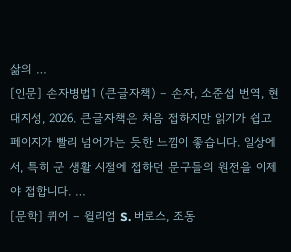삶의 …
[인문] 손자병법1 (큰글자책) – 손자, 소준섭 번역, 현대지성, 2026. 큰글자책은 처음 접하지만 읽기가 쉽고 페이지가 빨리 넘어가는 듯한 느낌이 좋습니다. 일상에서, 특히 군 생활 시절에 접하던 문구들의 원전을 이제야 접합니다. …
[문학] 퀴어 – 윌리엄 S. 버로스, 조동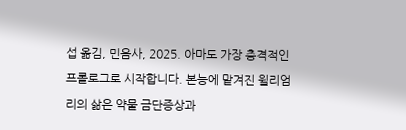섭 옮김, 민음사, 2025. 아마도 가장 충격적인 프롤로그로 시작합니다. 본능에 맡겨진 윌리엄 리의 삶은 약물 금단증상과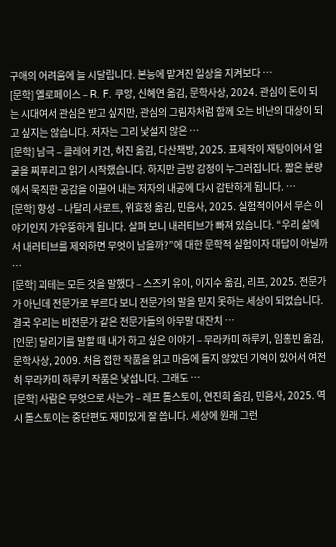구애의 어려움에 늘 시달립니다. 본능에 맡겨진 일상을 지켜보다 …
[문학] 옐로페이스 – R. F. 쿠앙, 신혜연 옮김, 문학사상, 2024. 관심이 돈이 되는 시대여서 관심은 받고 싶지만, 관심의 그림자처럼 함께 오는 비난의 대상이 되고 싶지는 않습니다. 저자는 그리 낯설지 않은 …
[문학] 남극 – 클레어 키건, 허진 옮김, 다산책방, 2025. 표제작이 재탕이어서 얼굴을 찌푸리고 읽기 시작했습니다. 하지만 금방 감정이 누그러집니다. 짧은 분량에서 묵직한 공감을 이끌어 내는 저자의 내공에 다시 감탄하게 됩니다. …
[문학] 향성 – 나탈리 사로트, 위효정 옮김, 민음사, 2025. 실험적이어서 무슨 이야기인지 갸우뚱하게 됩니다. 살펴 보니 내러티브가 빠져 있습니다. “우리 삶에서 내러티브를 제외하면 무엇이 남을까?”에 대한 문학적 실험이자 대답이 아닐까 …
[문학] 괴테는 모든 것을 말했다 – 스즈키 유이, 이지수 옮김, 리프, 2025. 전문가가 아닌데 전문가로 부르다 보니 전문가의 말을 믿지 못하는 세상이 되었습니다. 결국 우리는 비전문가 같은 전문가들의 아무말 대잔치 …
[인문] 달리기를 말할 때 내가 하고 싶은 이야기 – 무라카미 하루키, 임홍빈 옮김, 문학사상, 2009. 처음 접한 작품을 읽고 마음에 들지 않았던 기억이 있어서 여전히 무라카미 하루키 작품은 낯섭니다. 그래도 …
[문학] 사람은 무엇으로 사는가 – 레프 톨스토이, 연진희 옮김, 민음사, 2025. 역시 톨스토이는 중단편도 재미있게 잘 씁니다. 세상에 원래 그런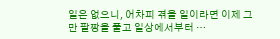일은 없으니, 어차피 겪을 일이라면 이제 그만 팔짱을 풀고 일상에서부터 …